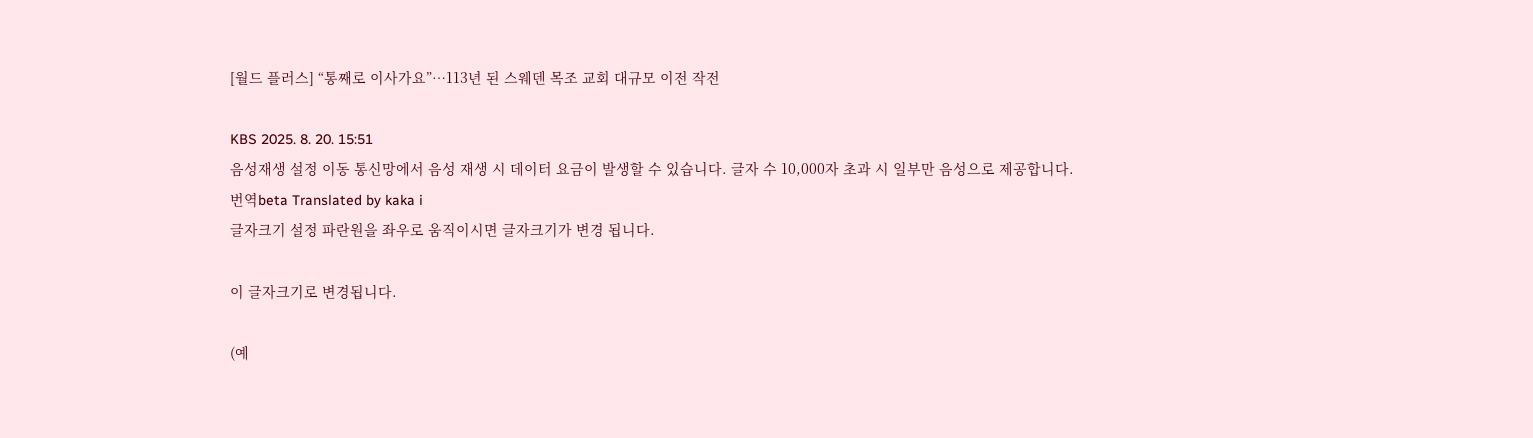[월드 플러스] “통째로 이사가요”…113년 된 스웨덴 목조 교회 대규모 이전 작전

KBS 2025. 8. 20. 15:51
음성재생 설정 이동 통신망에서 음성 재생 시 데이터 요금이 발생할 수 있습니다. 글자 수 10,000자 초과 시 일부만 음성으로 제공합니다.
번역beta Translated by kaka i
글자크기 설정 파란원을 좌우로 움직이시면 글자크기가 변경 됩니다.

이 글자크기로 변경됩니다.

(예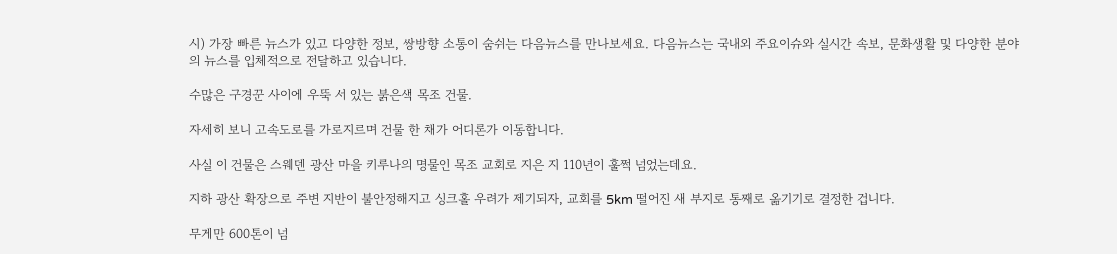시) 가장 빠른 뉴스가 있고 다양한 정보, 쌍방향 소통이 숨쉬는 다음뉴스를 만나보세요. 다음뉴스는 국내외 주요이슈와 실시간 속보, 문화생활 및 다양한 분야의 뉴스를 입체적으로 전달하고 있습니다.

수많은 구경꾼 사이에 우뚝 서 있는 붉은색 목조 건물.

자세히 보니 고속도로를 가로지르며 건물 한 채가 어디론가 이동합니다.

사실 이 건물은 스웨덴 광산 마을 키루나의 명물인 목조 교회로 지은 지 110년이 훌쩍 넘었는데요.

지하 광산 확장으로 주변 지반이 불안정해지고 싱크홀 우려가 제기되자, 교회를 5km 떨어진 새 부지로 통째로 옮기기로 결정한 겁니다.

무게만 600톤이 넘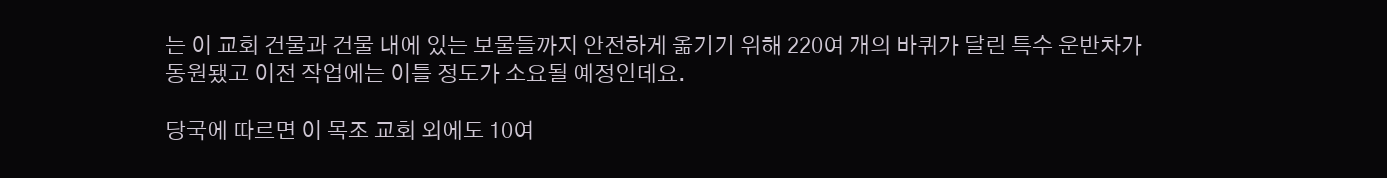는 이 교회 건물과 건물 내에 있는 보물들까지 안전하게 옮기기 위해 220여 개의 바퀴가 달린 특수 운반차가 동원됐고 이전 작업에는 이틀 정도가 소요될 예정인데요.

당국에 따르면 이 목조 교회 외에도 10여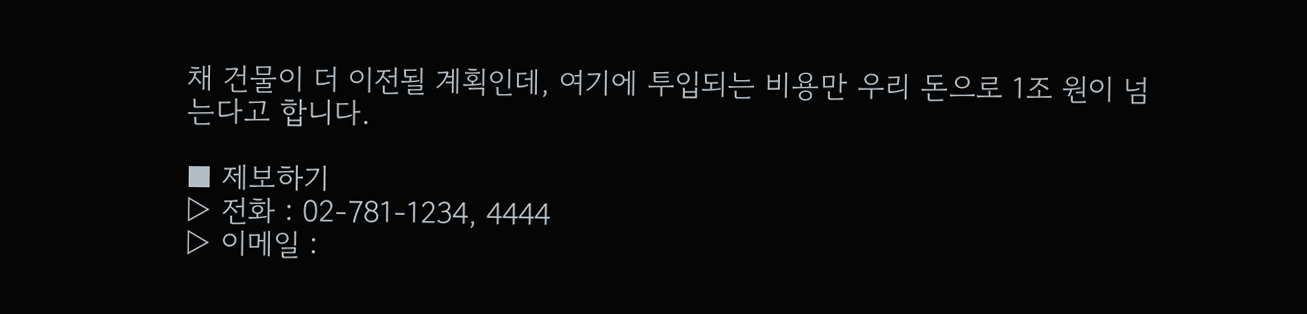채 건물이 더 이전될 계획인데, 여기에 투입되는 비용만 우리 돈으로 1조 원이 넘는다고 합니다.

■ 제보하기
▷ 전화 : 02-781-1234, 4444
▷ 이메일 :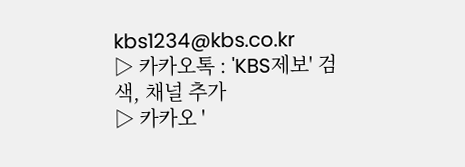kbs1234@kbs.co.kr
▷ 카카오톡 : 'KBS제보' 검색, 채널 추가
▷ 카카오 '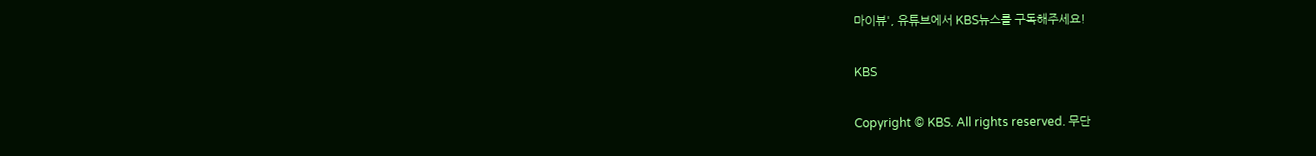마이뷰', 유튜브에서 KBS뉴스를 구독해주세요!

KBS

Copyright © KBS. All rights reserved. 무단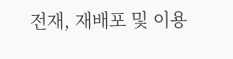전재, 재배포 및 이용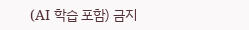(AI 학습 포함) 금지